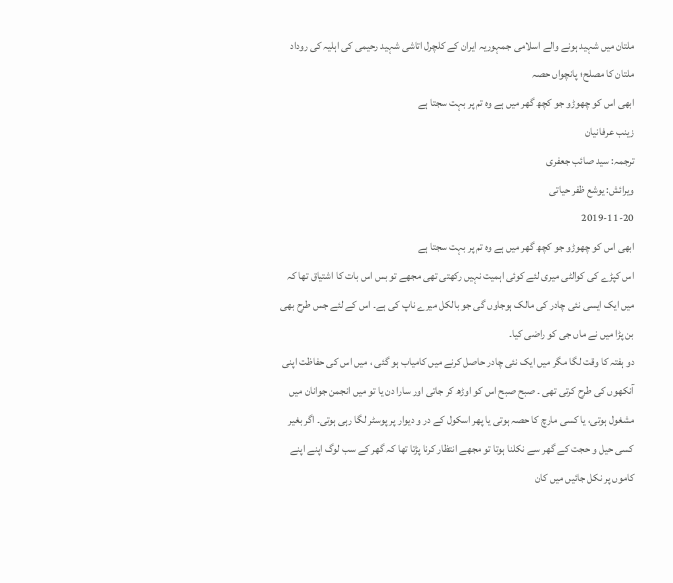ملتان میں شہید ہونے والے اسلامی جمہوریہ ایران کے کلچرل اتاشی شہید رحیمی کی اہلیہ کی روداد
ملتان کا مصلح؛ پانچواں حصہ
ابھی اس کو چھوڑو جو کچھ گھر میں ہے وہ تم پر بہت سجتا ہے
زینب عرفانیان
ترجمہ: سید صائب جعفری
ویرائش: یوشع ظفر حیاتی
2019-11-20
ابھی اس کو چھوڑو جو کچھ گھر میں ہے وہ تم پر بہت سجتا ہے
اس کپڑے کی کوالٹی میری لئے کوئی اہمیت نہیں رکھتی تھی مجھے تو بس اس بات کا اشتیاق تھا کہ میں ایک ایسی نئی چادر کی مالک ہوجاوں گی جو بالکل میرے ناپ کی ہے۔ اس کے لئے جس طرح بھی بن پڑا میں نے ماں جی کو راضی کیا۔
دو ہفتہ کا وقت لگا مگر میں ایک نئی چادر حاصل کرنے میں کامیاب ہو گئی ، میں اس کی حفاظت اپنی آنکھوں کی طرح کرتی تھی ۔ صبح صبح اس کو اوڑھ کر جاتی اور سارا دن یا تو میں انجمن جوانان میں مشغول ہوتی، یا کسی مارچ کا حصہ ہوتی یا پھر اسکول کے در و دیوار پر پوسٹر لگا رہی ہوتی۔ اگر بغیر کسی حیل و حجت کے گھر سے نکلنا ہوتا تو مجھے انتظار کرنا پڑتا تھا کہ گھر کے سب لوگ اپنے اپنے کاموں پر نکل جائیں میں کان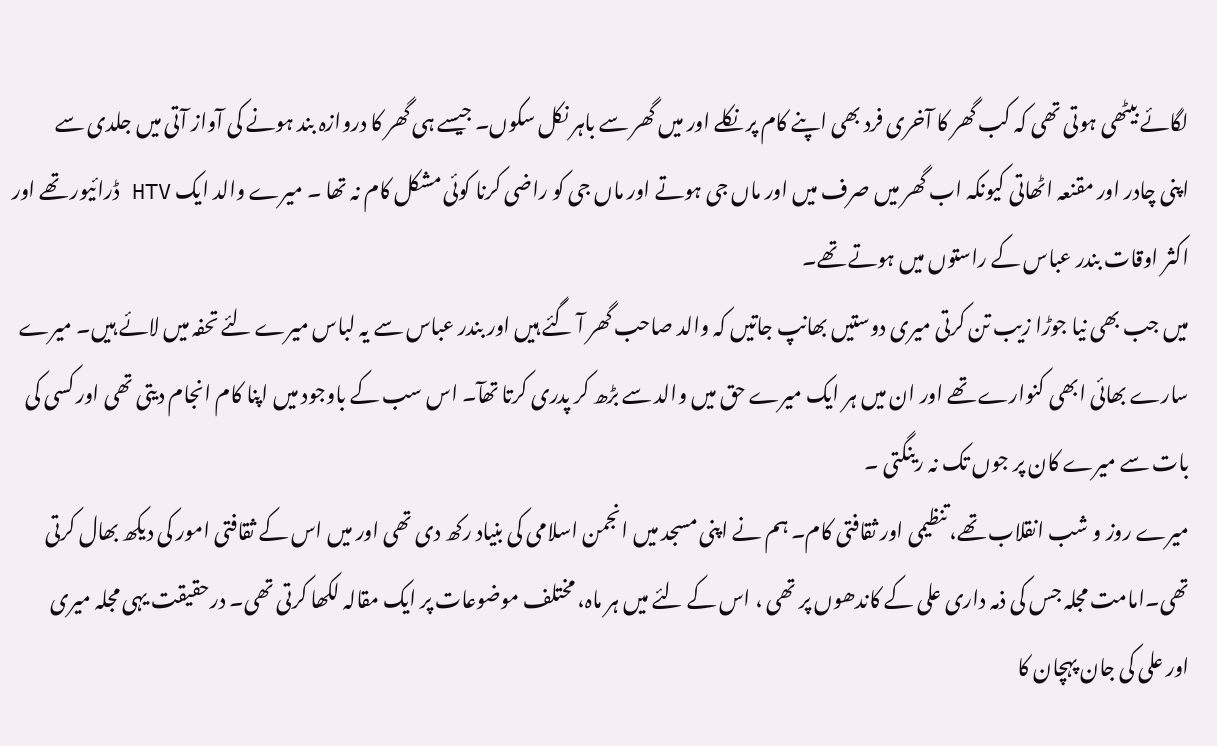لگائے بیٹھی ہوتی تھی کہ کب گھر کا آخری فرد بھی اپنے کام پر نکلے اور میں گھر سے باہر نکل سکوں۔ جیسے ہی گھر کا دروازہ بند ہونے کی آواز آتی میں جلدی سے اپنی چادر اور مقنعہ اٹھاتی کیونکہ اب گھر میں صرف میں اور ماں جی ہوتے اور ماں جی کو راضی کرنا کوئی مشکل کام نہ تھا ۔ میرے والد ایک HTV ڈرائیور تھے اور اکثر اوقات بندر عباس کے راستوں میں ہوتے تھے۔
میں جب بھی نیا جوڑا زیب تن کرتی میری دوستیں بھانپ جاتیں کہ والد صاحب گھر آ گئے ہیں اور بندر عباس سے یہ لباس میرے لئے تحفہ میں لائے ہیں۔ میرے سارے بھائی ابھی کنوارے تھے اور ان میں ہر ایک میرے حق میں والد سے بڑھ کر پدری کرتا تھآ۔ اس سب کے باوجود میں اپنا کام انجام دیتی تھی اور کسی کی بات سے میرے کان پر جوں تک نہ رینگتی ۔
میرے روز و شب انقلاب تھے، تنظیمی اور ثقافتی کام۔ ہم نے اپنی مسجد میں انجمن اسلامی کی بنیاد رکھ دی تھی اور میں اس کے ثقافتی امور کی دیکھ بھال کرتی تھی۔امامت مجلہ جس کی ذمہ داری علی کے کاندھوں پر تھی ، اس کے لئے میں ہر ماہ، مختلف موضوعات پر ایک مقالہ لکھا کرتی تھی۔ درحقیقت یہی مجلہ میری اور علی کی جان پہچان کا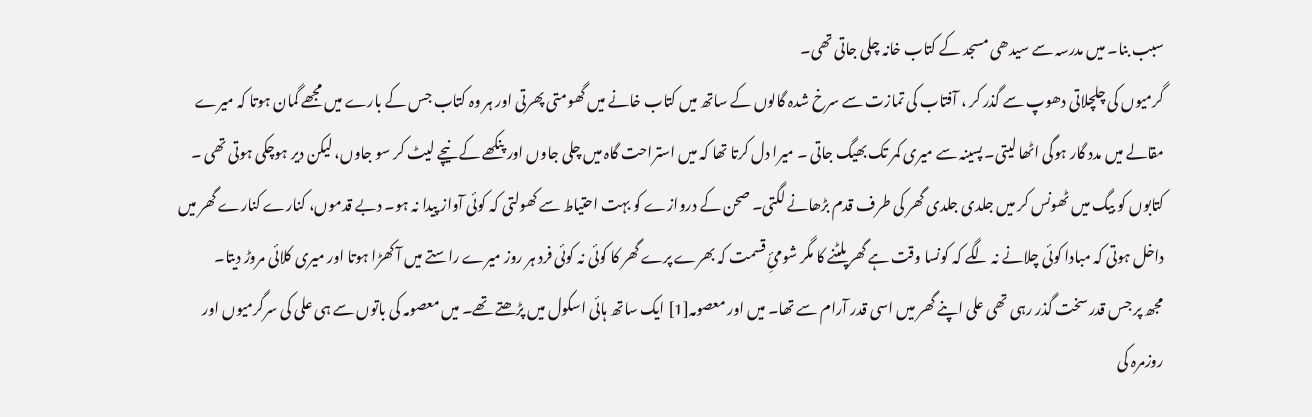سبب بنا۔ میں مدرسہ سے سیدھی مسجد کے کتاب خانہ چلی جاتی تھی۔
گرمیوں کی چلچلاتی دھوپ سے گذر کر ، آفتاب کی تمازت سے سرخ شدہ گالوں کے ساتھ میں کتاب خانے میں گھومتی پھرتی اور ہر وہ کتاب جس کے بارے میں مجھے گمان ہوتا کہ میرے مقالے میں مدد گار ہوگی اٹھا لیتی۔ پسینہ سے میری کمر تک بھیگ جاتی ۔ میرا دل کرتا تھا کہ میں استراحت گاہ میں چلی جاوں اور پنکھے کے نیچے لیٹ کر سو جاوں، لیکن دیر ہوچکی ہوتی تھی ۔ کتابوں کو بیگ میں ٹھونس کر میں جلدی جلدی گھر کی طرف قدم بڑھانے لگتی۔ صحن کے دروازے کو بہت احتیاط سے کھولتی کہ کوئی آواز پیدا نہ ہو۔ دبے قدموں، کنارے کنارے گھر میں داخل ہوتی کہ مبادا کوئی چلانے نہ لگے کہ کونسا وقت ہے گھر پلٹنے کا مگر شومئِ قسمت کہ بھرے پرے گھر کا کوئی نہ کوئی فرد ہر روز میرے راستے میں آ کھڑا ہوتا اور میری کلائی مروڑ دیتا۔
مجھ پر جس قدر سخت گذر رہی تھی علی اپنے گھر میں اسی قدر آرام سے تھا۔ میں اور معصومہ[1] ایک ساتھ ہائی اسکول میں پڑھتے تھے۔ میں معصومہ کی باتوں سے ہی علی کی سرگرمیوں اور روزمرہ کی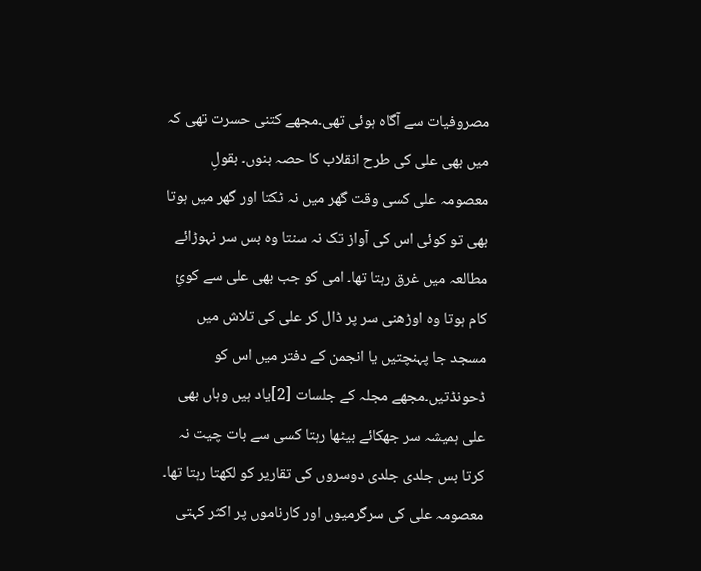مصروفیات سے آگاہ ہوئی تھی۔مجھے کتنی حسرت تھی کہ میں بھی علی کی طرح انقلاب کا حصہ بنوں۔ بقولِ معصومہ علی کسی وقت گھر میں نہ ٹکتا اور گھر میں ہوتا بھی تو کوئی اس کی آواز تک نہ سنتا وہ بس سر نہوڑائے مطالعہ میں غرق رہتا تھا۔ امی کو جب بھی علی سے کوئِ کام ہوتا وہ اوڑھنی سر پر ڈال کر علی کی تلاش میں مسجد جا پہنچتیں یا انجمن کے دفتر میں اس کو ڈحونڈتیں۔مجھے مجلہ کے جلسات [2]یاد ہیں وہاں بھی علی ہمیشہ سر جھکائے بیٹھا رہتا کسی سے بات چیت نہ کرتا بس جلدی جلدی دوسروں کی تقاریر کو لکھتا رہتا تھا۔ معصومہ علی کی سرگرمیوں اور کارناموں پر اکثر کہتی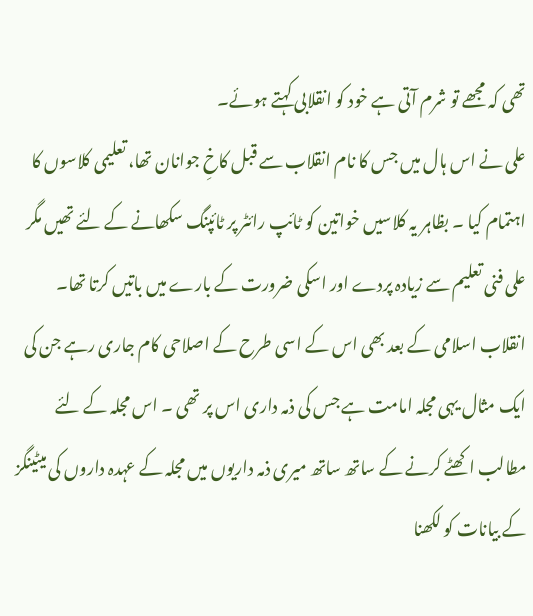تھی کہ مجھے تو شرم آتی ہے خود کو انقلابی کہتے ہوئے۔
علی نے اس ہال میں جس کا نام انقلاب سے قبل کاخِ جوانان تھا، تعلیمی کلاسوں کا اہتمام کیا ۔ بظاہر یہ کلاسیں خواتین کو ٹائپ رائٹر پر ٹائپنگ سکھانے کے لئے تھیں مگر علی فنی تعلیم سے زیادہ پردے اور اسکی ضرورت کے بارے میں باتیں کرتا تھا۔ انقلاب اسلامی کے بعد بھی اس کے اسی طرح کے اصلاحی کام جاری رہے جن کی ایک مثال یہی مجلہ امامت ہے جس کی ذمہ داری اس پر تھی ۔ اس مجلہ کے لئے مطالب اکھٹے کرنے کے ساتھ ساتھ میری ذمہ داریوں میں مجلہ کے عہدہ داروں کی میٹینگز کے بیانات کو لکھنا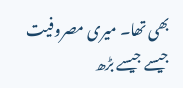بھی تھا۔ میری مصروفیت جیسے جیسے بڑھ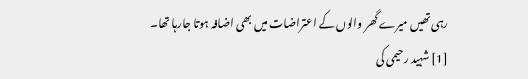رہی تھیں میرے گھر والوں کے اعتراضات میں بھی اضافہ ہوتا جارہا تھا۔
[1] شہید رحیمی کی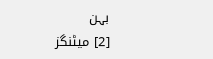بہن
[2] میٹنگز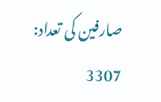صارفین کی تعداد: 3307